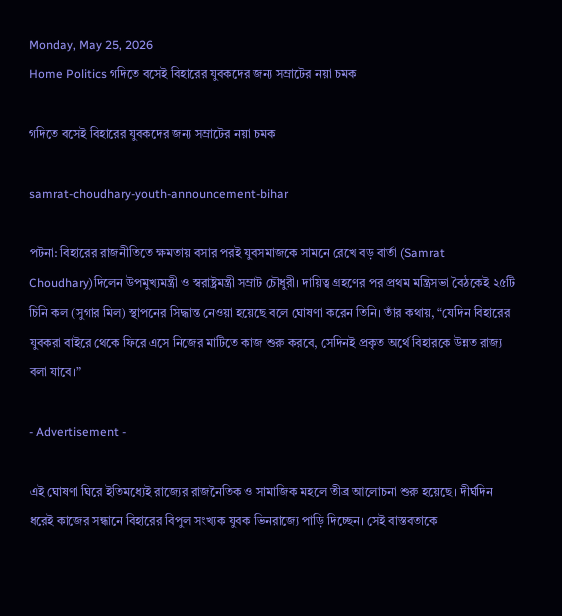Monday, May 25, 2026
Home Politics গদিতে বসেই বিহারের যুবকদের জন্য সম্রাটের নয়া চমক

গদিতে বসেই বিহারের যুবকদের জন্য সম্রাটের নয়া চমক

samrat-choudhary-youth-announcement-bihar

পটনা: বিহারের রাজনীতিতে ক্ষমতায় বসার পরই যুবসমাজকে সামনে রেখে বড় বার্তা (Samrat Choudhary)দিলেন উপমুখ্যমন্ত্রী ও স্বরাষ্ট্রমন্ত্রী সম্রাট চৌধুরী। দায়িত্ব গ্রহণের পর প্রথম মন্ত্রিসভা বৈঠকেই ২৫টি চিনি কল (সুগার মিল) স্থাপনের সিদ্ধান্ত নেওয়া হয়েছে বলে ঘোষণা করেন তিনি। তাঁর কথায়, “যেদিন বিহারের যুবকরা বাইরে থেকে ফিরে এসে নিজের মাটিতে কাজ শুরু করবে, সেদিনই প্রকৃত অর্থে বিহারকে উন্নত রাজ্য বলা যাবে।”

- Advertisement -

এই ঘোষণা ঘিরে ইতিমধ্যেই রাজ্যের রাজনৈতিক ও সামাজিক মহলে তীব্র আলোচনা শুরু হয়েছে। দীর্ঘদিন ধরেই কাজের সন্ধানে বিহারের বিপুল সংখ্যক যুবক ভিনরাজ্যে পাড়ি দিচ্ছেন। সেই বাস্তবতাকে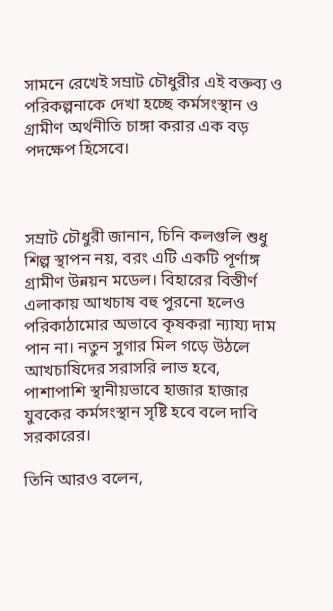সামনে রেখেই সম্রাট চৌধুরীর এই বক্তব্য ও পরিকল্পনাকে দেখা হচ্ছে কর্মসংস্থান ও গ্রামীণ অর্থনীতি চাঙ্গা করার এক বড় পদক্ষেপ হিসেবে।



সম্রাট চৌধুরী জানান, চিনি কলগুলি শুধু শিল্প স্থাপন নয়, বরং এটি একটি পূর্ণাঙ্গ গ্রামীণ উন্নয়ন মডেল। বিহারের বিস্তীর্ণ এলাকায় আখচাষ বহু পুরনো হলেও পরিকাঠামোর অভাবে কৃষকরা ন্যায্য দাম পান না। নতুন সুগার মিল গড়ে উঠলে আখচাষিদের সরাসরি লাভ হবে, পাশাপাশি স্থানীয়ভাবে হাজার হাজার যুবকের কর্মসংস্থান সৃষ্টি হবে বলে দাবি সরকারের।

তিনি আরও বলেন,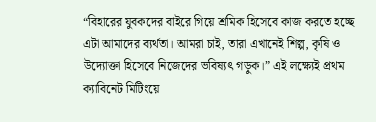“বিহারের যুবকদের বাইরে গিয়ে শ্রমিক হিসেবে কাজ করতে হচ্ছে এটা আমাদের ব্যর্থতা। আমরা চাই, তারা এখানেই শিল্প, কৃষি ও উদ্যোক্তা হিসেবে নিজেদের ভবিষ্যৎ গড়ুক।” এই লক্ষ্যেই প্রথম ক্যাবিনেট মিটিংয়ে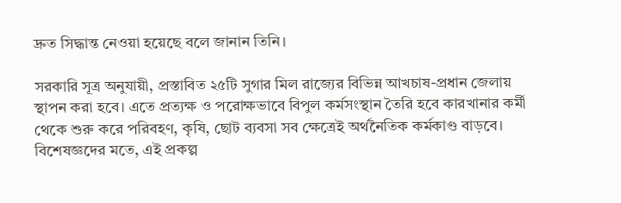দ্রুত সিদ্ধান্ত নেওয়া হয়েছে বলে জানান তিনি।

সরকারি সূত্র অনুযায়ী, প্রস্তাবিত ২৫টি সুগার মিল রাজ্যের বিভিন্ন আখচাষ-প্রধান জেলায় স্থাপন করা হবে। এতে প্রত্যক্ষ ও পরোক্ষভাবে বিপুল কর্মসংস্থান তৈরি হবে কারখানার কর্মী থেকে শুরু করে পরিবহণ, কৃষি, ছোট ব্যবসা সব ক্ষেত্রেই অর্থনৈতিক কর্মকাণ্ড বাড়বে। বিশেষজ্ঞদের মতে, এই প্রকল্প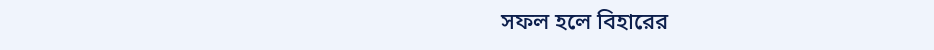সফল হলে বিহারের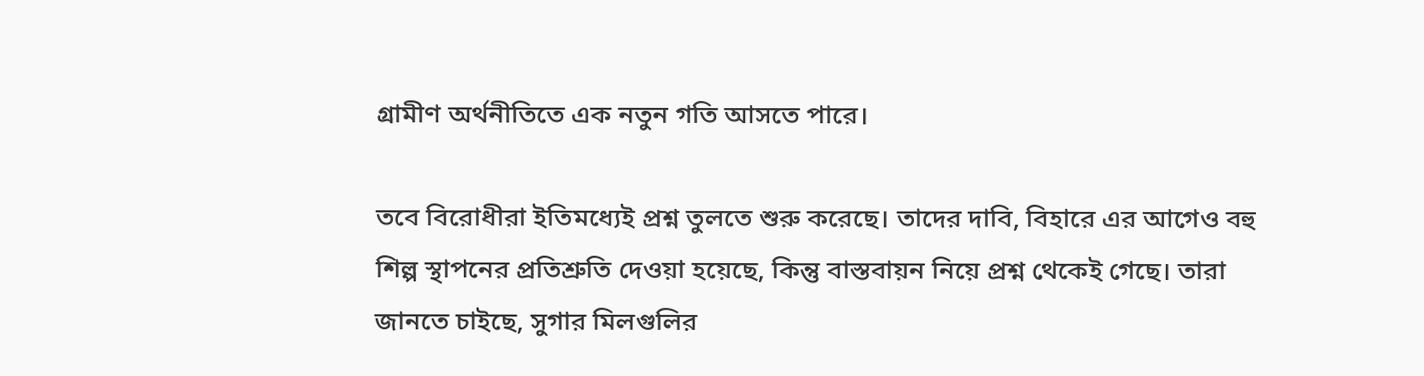গ্রামীণ অর্থনীতিতে এক নতুন গতি আসতে পারে।

তবে বিরোধীরা ইতিমধ্যেই প্রশ্ন তুলতে শুরু করেছে। তাদের দাবি, বিহারে এর আগেও বহু শিল্প স্থাপনের প্রতিশ্রুতি দেওয়া হয়েছে, কিন্তু বাস্তবায়ন নিয়ে প্রশ্ন থেকেই গেছে। তারা জানতে চাইছে, সুগার মিলগুলির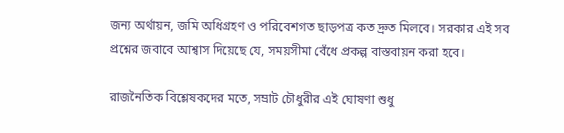জন্য অর্থায়ন, জমি অধিগ্রহণ ও পরিবেশগত ছাড়পত্র কত দ্রুত মিলবে। সরকার এই সব প্রশ্নের জবাবে আশ্বাস দিয়েছে যে, সময়সীমা বেঁধে প্রকল্প বাস্তবায়ন করা হবে।

রাজনৈতিক বিশ্লেষকদের মতে, সম্রাট চৌধুরীর এই ঘোষণা শুধু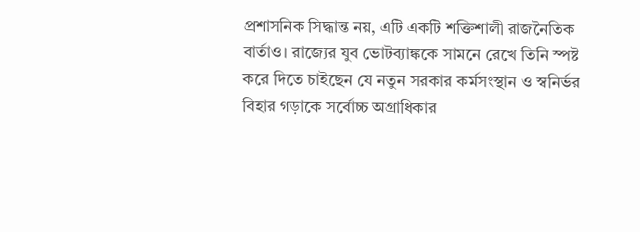প্রশাসনিক সিদ্ধান্ত নয়, এটি একটি শক্তিশালী রাজনৈতিক বার্তাও। রাজ্যের যুব ভোটব্যাঙ্ককে সামনে রেখে তিনি স্পষ্ট করে দিতে চাইছেন যে নতুন সরকার কর্মসংস্থান ও স্বনির্ভর বিহার গড়াকে সর্বোচ্চ অগ্রাধিকার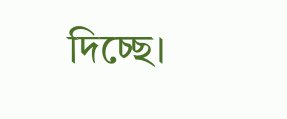দিচ্ছে।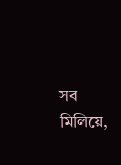সব মিলিয়ে,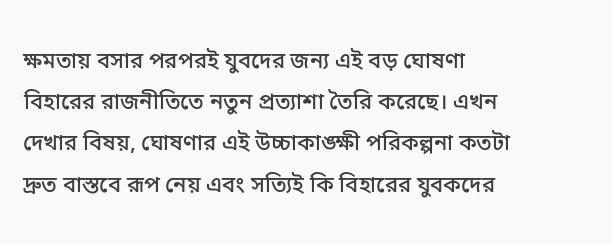ক্ষমতায় বসার পরপরই যুবদের জন্য এই বড় ঘোষণা বিহারের রাজনীতিতে নতুন প্রত্যাশা তৈরি করেছে। এখন দেখার বিষয়, ঘোষণার এই উচ্চাকাঙ্ক্ষী পরিকল্পনা কতটা দ্রুত বাস্তবে রূপ নেয় এবং সত্যিই কি বিহারের যুবকদের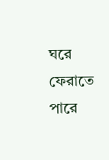ঘরে ফেরাতে পারে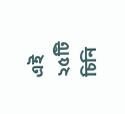এই ২৫টি চিনি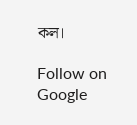কল।

Follow on Google